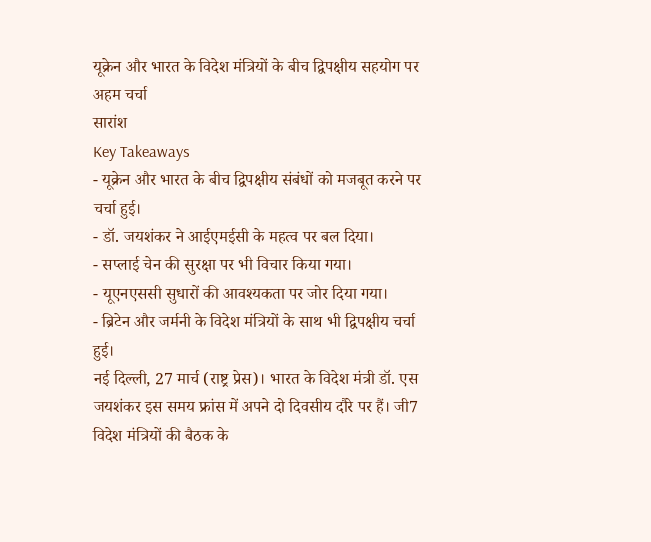यूक्रेन और भारत के विदेश मंत्रियों के बीच द्विपक्षीय सहयोग पर अहम चर्चा
सारांश
Key Takeaways
- यूक्रेन और भारत के बीच द्विपक्षीय संबंधों को मजबूत करने पर चर्चा हुई।
- डॉ. जयशंकर ने आईएमईसी के महत्व पर बल दिया।
- सप्लाई चेन की सुरक्षा पर भी विचार किया गया।
- यूएनएससी सुधारों की आवश्यकता पर जोर दिया गया।
- ब्रिटेन और जर्मनी के विदेश मंत्रियों के साथ भी द्विपक्षीय चर्चा हुई।
नई दिल्ली, 27 मार्च (राष्ट्र प्रेस)। भारत के विदेश मंत्री डॉ. एस जयशंकर इस समय फ्रांस में अपने दो दिवसीय दौरे पर हैं। जी7 विदेश मंत्रियों की बैठक के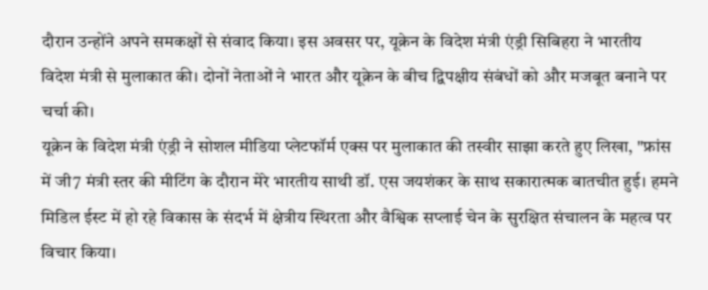दौरान उन्होंने अपने समकक्षों से संवाद किया। इस अवसर पर, यूक्रेन के विदेश मंत्री एंड्री सिबिहरा ने भारतीय विदेश मंत्री से मुलाकात की। दोनों नेताओं ने भारत और यूक्रेन के बीच द्विपक्षीय संबंधों को और मजबूत बनाने पर चर्चा की।
यूक्रेन के विदेश मंत्री एंड्री ने सोशल मीडिया प्लेटफॉर्म एक्स पर मुलाकात की तस्वीर साझा करते हुए लिखा, "फ्रांस में जी7 मंत्री स्तर की मीटिंग के दौरान मेरे भारतीय साथी डॉ. एस जयशंकर के साथ सकारात्मक बातचीत हुई। हमने मिडिल ईस्ट में हो रहे विकास के संदर्भ में क्षेत्रीय स्थिरता और वैश्विक सप्लाई चेन के सुरक्षित संचालन के महत्व पर विचार किया।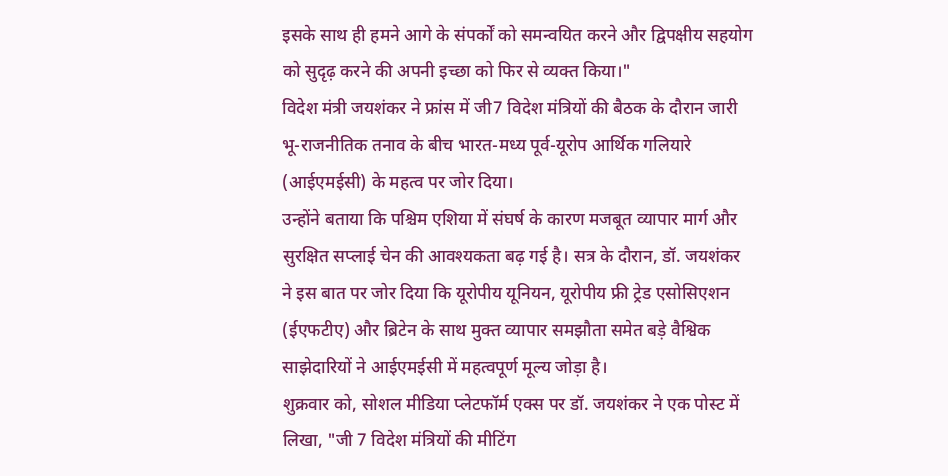इसके साथ ही हमने आगे के संपर्कों को समन्वयित करने और द्विपक्षीय सहयोग को सुदृढ़ करने की अपनी इच्छा को फिर से व्यक्त किया।"
विदेश मंत्री जयशंकर ने फ्रांस में जी7 विदेश मंत्रियों की बैठक के दौरान जारी भू-राजनीतिक तनाव के बीच भारत-मध्य पूर्व-यूरोप आर्थिक गलियारे (आईएमईसी) के महत्व पर जोर दिया।
उन्होंने बताया कि पश्चिम एशिया में संघर्ष के कारण मजबूत व्यापार मार्ग और सुरक्षित सप्लाई चेन की आवश्यकता बढ़ गई है। सत्र के दौरान, डॉ. जयशंकर ने इस बात पर जोर दिया कि यूरोपीय यूनियन, यूरोपीय फ्री ट्रेड एसोसिएशन (ईएफटीए) और ब्रिटेन के साथ मुक्त व्यापार समझौता समेत बड़े वैश्विक साझेदारियों ने आईएमईसी में महत्वपूर्ण मूल्य जोड़ा है।
शुक्रवार को, सोशल मीडिया प्लेटफॉर्म एक्स पर डॉ. जयशंकर ने एक पोस्ट में लिखा, "जी 7 विदेश मंत्रियों की मीटिंग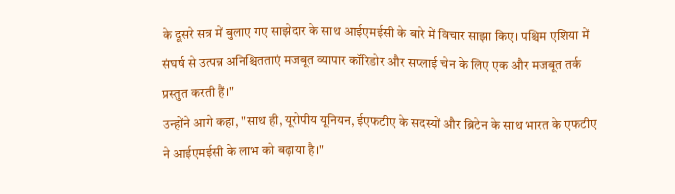के दूसरे सत्र में बुलाए गए साझेदार के साथ आईएमईसी के बारे में विचार साझा किए। पश्चिम एशिया में संघर्ष से उत्पन्न अनिश्चितताएं मजबूत व्यापार कॉरिडोर और सप्लाई चेन के लिए एक और मजबूत तर्क प्रस्तुत करती हैं।"
उन्होंने आगे कहा, "साथ ही, यूरोपीय यूनियन, ईएफटीए के सदस्यों और ब्रिटेन के साथ भारत के एफटीए ने आईएमईसी के लाभ को बढ़ाया है।"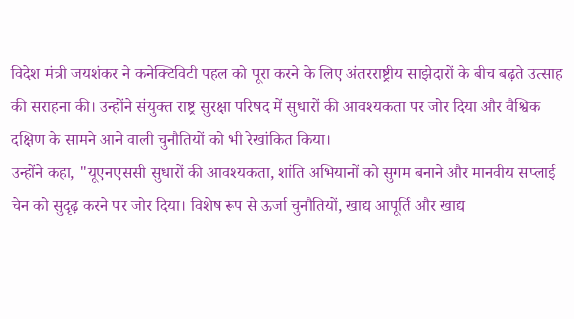विदेश मंत्री जयशंकर ने कनेक्टिविटी पहल को पूरा करने के लिए अंतरराष्ट्रीय साझेदारों के बीच बढ़ते उत्साह की सराहना की। उन्होंने संयुक्त राष्ट्र सुरक्षा परिषद में सुधारों की आवश्यकता पर जोर दिया और वैश्विक दक्षिण के सामने आने वाली चुनौतियों को भी रेखांकित किया।
उन्होंने कहा, "यूएनएससी सुधारों की आवश्यकता, शांति अभियानों को सुगम बनाने और मानवीय सप्लाई चेन को सुदृढ़ करने पर जोर दिया। विशेष रूप से ऊर्जा चुनौतियों, खाद्य आपूर्ति और खाद्य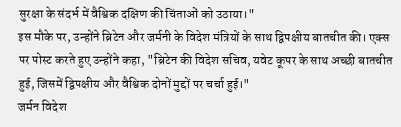सुरक्षा के संदर्भ में वैश्विक दक्षिण की चिंताओं को उठाया।"
इस मौके पर, उन्होंने ब्रिटेन और जर्मनी के विदेश मंत्रियों के साथ द्विपक्षीय बातचीत की। एक्स पर पोस्ट करते हुए उन्होंने कहा, "ब्रिटेन की विदेश सचिव, यवेट कूपर के साथ अच्छी बातचीत हुई, जिसमें द्विपक्षीय और वैश्विक दोनों मुद्दों पर चर्चा हुई।"
जर्मन विदेश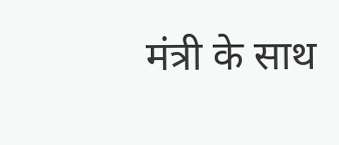मंत्री के साथ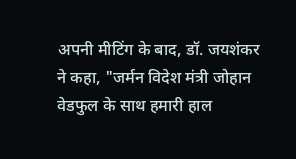अपनी मीटिंग के बाद, डॉ. जयशंकर ने कहा, "जर्मन विदेश मंत्री जोहान वेडफुल के साथ हमारी हाल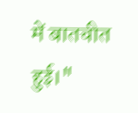में बातचीत हुई।"